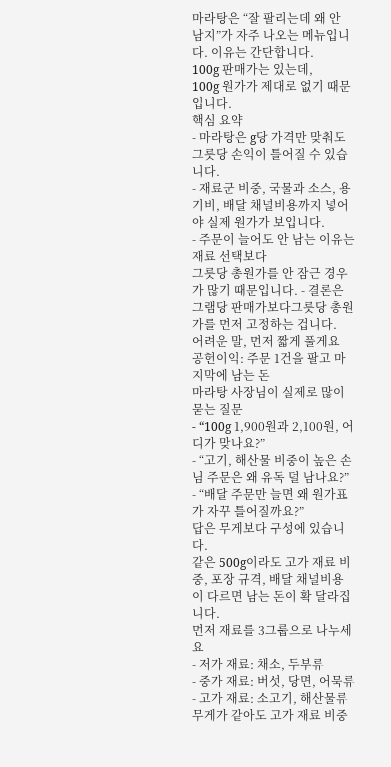마라탕은 “잘 팔리는데 왜 안 남지”가 자주 나오는 메뉴입니다. 이유는 간단합니다.
100g 판매가는 있는데,
100g 원가가 제대로 없기 때문입니다.
핵심 요약
- 마라탕은 g당 가격만 맞춰도 그릇당 손익이 틀어질 수 있습니다.
- 재료군 비중, 국물과 소스, 용기비, 배달 채널비용까지 넣어야 실제 원가가 보입니다.
- 주문이 늘어도 안 남는 이유는 재료 선택보다
그릇당 총원가를 안 잠근 경우가 많기 때문입니다. - 결론은
그램당 판매가보다그릇당 총원가를 먼저 고정하는 겁니다.
어려운 말, 먼저 짧게 풀게요
공헌이익: 주문 1건을 팔고 마지막에 남는 돈
마라탕 사장님이 실제로 많이 묻는 질문
- “100g 1,900원과 2,100원, 어디가 맞나요?”
- “고기, 해산물 비중이 높은 손님 주문은 왜 유독 덜 남나요?”
- “배달 주문만 늘면 왜 원가표가 자꾸 틀어질까요?”
답은 무게보다 구성에 있습니다.
같은 500g이라도 고가 재료 비중, 포장 규격, 배달 채널비용이 다르면 남는 돈이 확 달라집니다.
먼저 재료를 3그룹으로 나누세요
- 저가 재료: 채소, 두부류
- 중가 재료: 버섯, 당면, 어묵류
- 고가 재료: 소고기, 해산물류
무게가 같아도 고가 재료 비중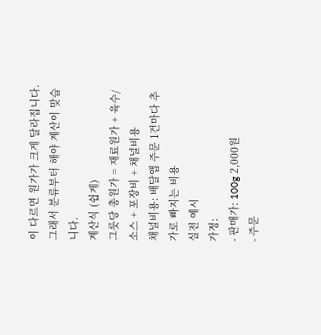이 다르면 원가가 크게 달라집니다. 그래서 분류부터 해야 계산이 맞습니다.
계산식 (쉽게)
그릇당 총원가 = 재료원가 + 육수/소스 + 포장비 + 채널비용
채널비용: 배달앱 주문 1건마다 추가로 빠지는 비용
실전 예시
가정:
- 판매가: 100g 2,000원
- 주문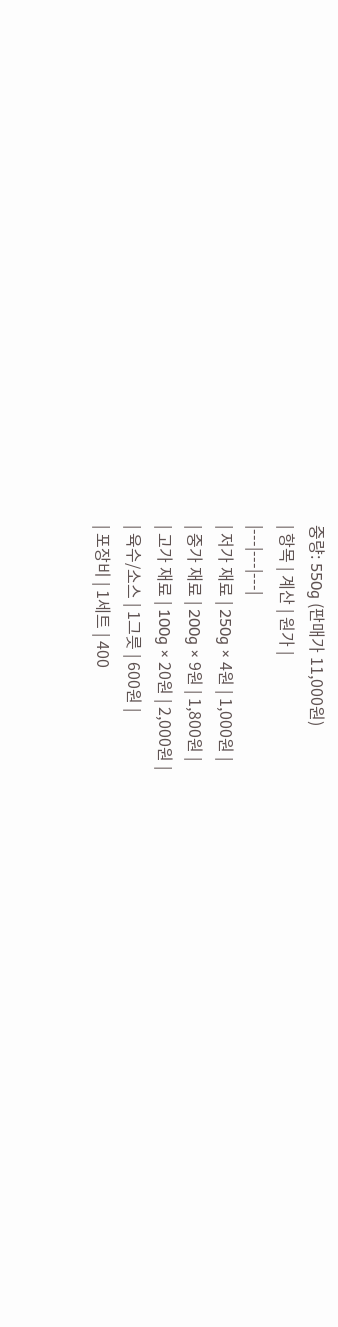중량: 550g (판매가 11,000원)
| 항목 | 계산 | 원가 |
|---|---|---|
| 저가 재료 | 250g × 4원 | 1,000원 |
| 중가 재료 | 200g × 9원 | 1,800원 |
| 고가 재료 | 100g × 20원 | 2,000원 |
| 육수/소스 | 1그릇 | 600원 |
| 포장비 | 1세트 | 400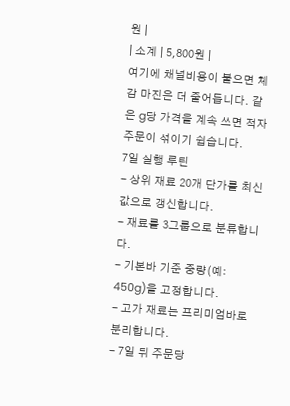원 |
| 소계 | 5,800원 |
여기에 채널비용이 붙으면 체감 마진은 더 줄어듭니다. 같은 g당 가격을 계속 쓰면 적자 주문이 섞이기 쉽습니다.
7일 실행 루틴
- 상위 재료 20개 단가를 최신값으로 갱신합니다.
- 재료를 3그룹으로 분류합니다.
- 기본바 기준 중량(예: 450g)을 고정합니다.
- 고가 재료는 프리미엄바로 분리합니다.
- 7일 뒤 주문당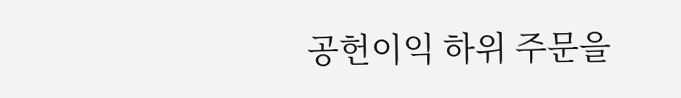공헌이익 하위 주문을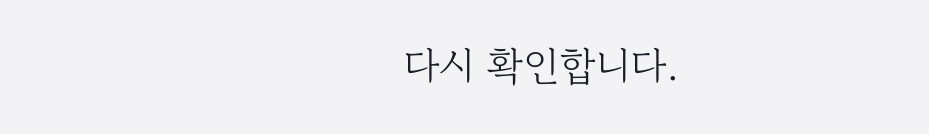다시 확인합니다.